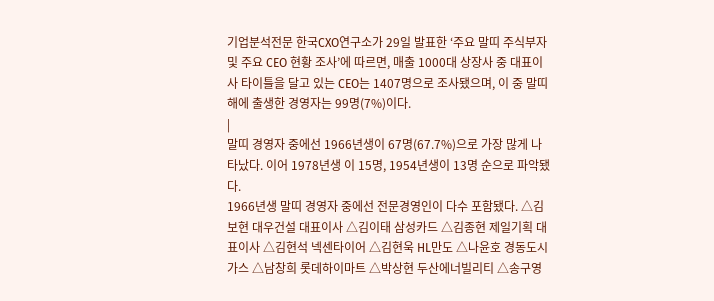기업분석전문 한국CXO연구소가 29일 발표한 ‘주요 말띠 주식부자 및 주요 CEO 현황 조사’에 따르면, 매출 1000대 상장사 중 대표이사 타이틀을 달고 있는 CEO는 1407명으로 조사됐으며, 이 중 말띠 해에 출생한 경영자는 99명(7%)이다.
|
말띠 경영자 중에선 1966년생이 67명(67.7%)으로 가장 많게 나타났다. 이어 1978년생 이 15명, 1954년생이 13명 순으로 파악됐다.
1966년생 말띠 경영자 중에선 전문경영인이 다수 포함됐다. △김보현 대우건설 대표이사 △김이태 삼성카드 △김종현 제일기획 대표이사 △김현석 넥센타이어 △김현욱 HL만도 △나윤호 경동도시가스 △남창희 롯데하이마트 △박상현 두산에너빌리티 △송구영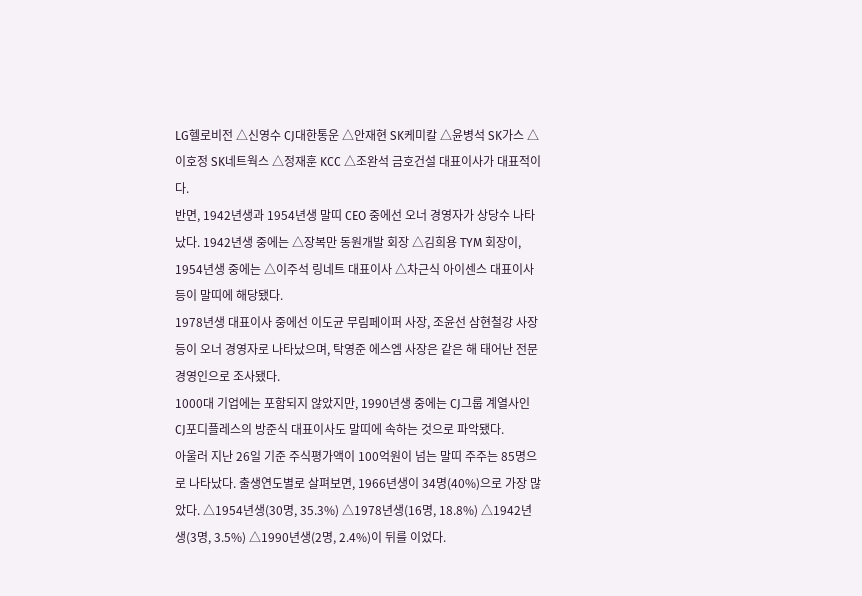LG헬로비전 △신영수 CJ대한통운 △안재현 SK케미칼 △윤병석 SK가스 △이호정 SK네트웍스 △정재훈 KCC △조완석 금호건설 대표이사가 대표적이다.
반면, 1942년생과 1954년생 말띠 CEO 중에선 오너 경영자가 상당수 나타났다. 1942년생 중에는 △장복만 동원개발 회장 △김희용 TYM 회장이, 1954년생 중에는 △이주석 링네트 대표이사 △차근식 아이센스 대표이사 등이 말띠에 해당됐다.
1978년생 대표이사 중에선 이도균 무림페이퍼 사장, 조윤선 삼현철강 사장 등이 오너 경영자로 나타났으며, 탁영준 에스엠 사장은 같은 해 태어난 전문경영인으로 조사됐다.
1000대 기업에는 포함되지 않았지만, 1990년생 중에는 CJ그룹 계열사인 CJ포디플레스의 방준식 대표이사도 말띠에 속하는 것으로 파악됐다.
아울러 지난 26일 기준 주식평가액이 100억원이 넘는 말띠 주주는 85명으로 나타났다. 출생연도별로 살펴보면, 1966년생이 34명(40%)으로 가장 많았다. △1954년생(30명, 35.3%) △1978년생(16명, 18.8%) △1942년생(3명, 3.5%) △1990년생(2명, 2.4%)이 뒤를 이었다.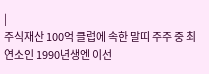|
주식재산 100억 클럽에 속한 말띠 주주 중 최연소인 1990년생엔 이선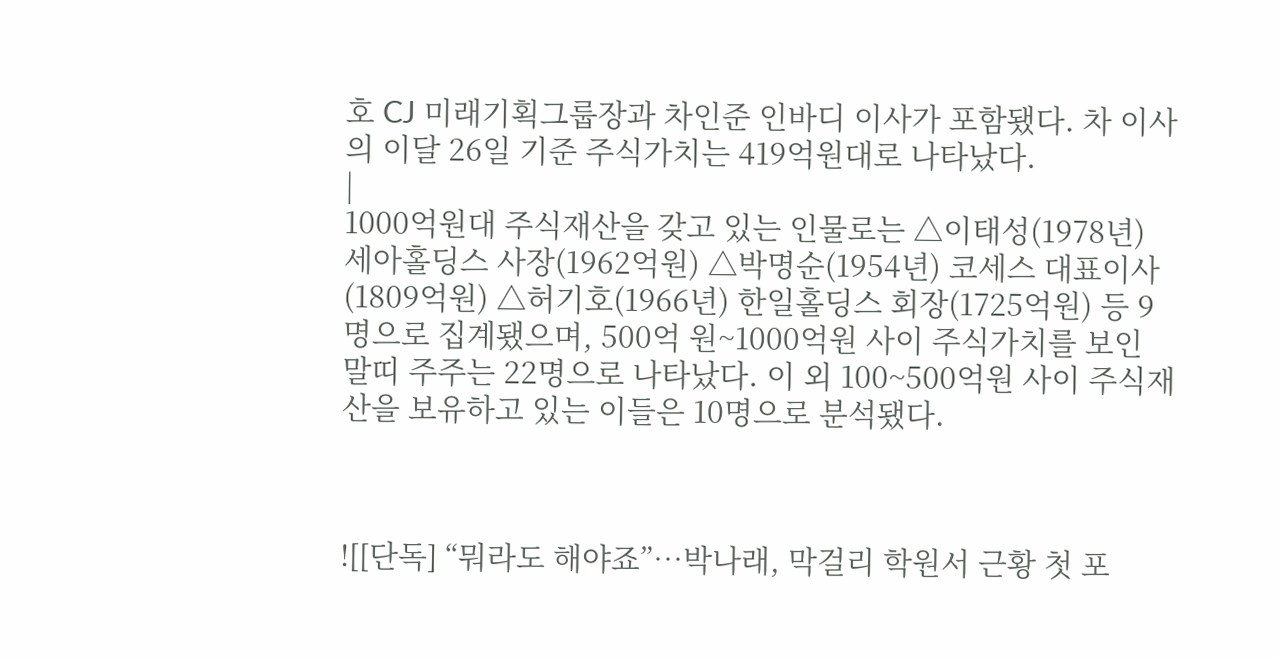호 CJ 미래기획그룹장과 차인준 인바디 이사가 포함됐다. 차 이사의 이달 26일 기준 주식가치는 419억원대로 나타났다.
|
1000억원대 주식재산을 갖고 있는 인물로는 △이태성(1978년) 세아홀딩스 사장(1962억원) △박명순(1954년) 코세스 대표이사(1809억원) △허기호(1966년) 한일홀딩스 회장(1725억원) 등 9명으로 집계됐으며, 500억 원~1000억원 사이 주식가치를 보인 말띠 주주는 22명으로 나타났다. 이 외 100~500억원 사이 주식재산을 보유하고 있는 이들은 10명으로 분석됐다.



![[단독] “뭐라도 해야죠”…박나래, 막걸리 학원서 근황 첫 포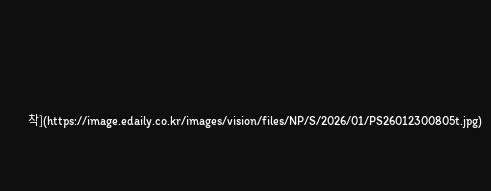착](https://image.edaily.co.kr/images/vision/files/NP/S/2026/01/PS26012300805t.jpg)